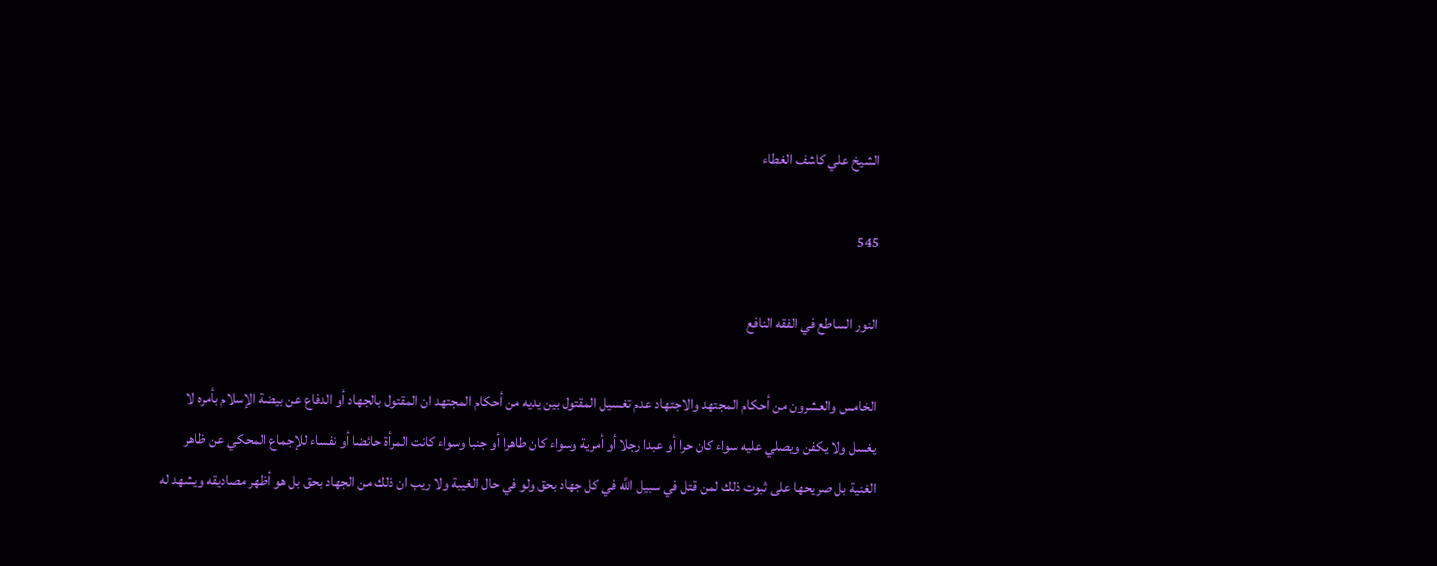الشيخ علي كاشف الغطاء

545

النور الساطع في الفقه النافع

الخامس والعشرون من أحكام المجتهد والاجتهاد عدم تغسيل المقتول بين يديه من أحكام المجتهد ان المقتول بالجهاد أو الدفاع عن بيضة الإسلام بأمره لا يغسل ولا يكفن ويصلي عليه سواء كان حرا أو عبدا رجلا أو أمرية وسواء كان طاهرا أو جنبا وسواء كانت المرأة حائضا أو نفساء للإجماع المحكي عن ظاهر الغنية بل صريحها على ثبوت ذلك لمن قتل في سبيل اللَّه في كل جهاد بحق ولو في حال الغيبة ولا ريب ان ذلك من الجهاد بحق بل هو أظهر مصاديقه ويشهد له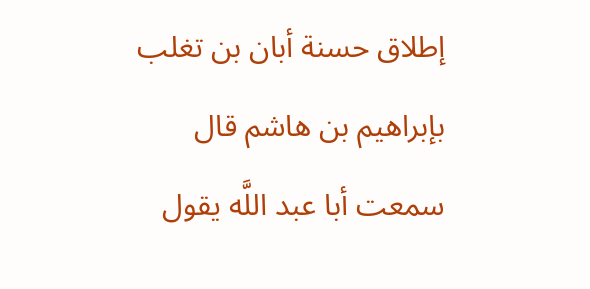إطلاق حسنة أبان بن تغلب بإبراهيم بن هاشم قال سمعت أبا عبد اللَّه يقول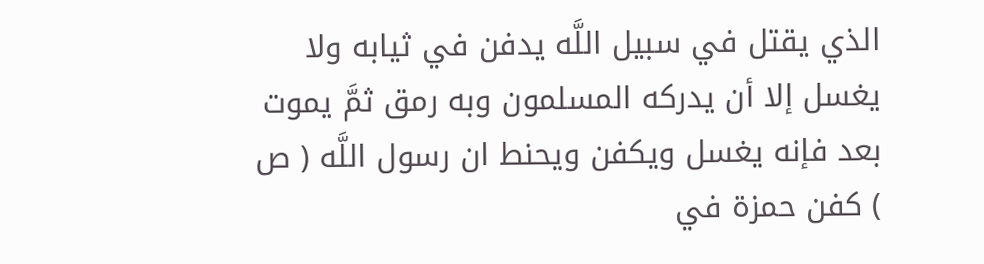الذي يقتل في سبيل اللَّه يدفن في ثيابه ولا يغسل إلا أن يدركه المسلمون وبه رمق ثمَّ يموت بعد فإنه يغسل ويكفن ويحنط ان رسول اللَّه ( ص ) كفن حمزة في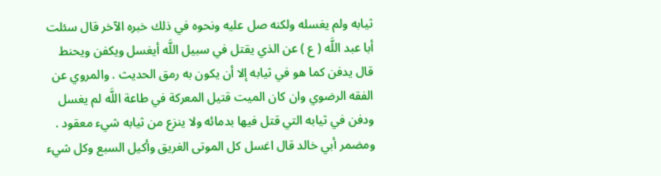ثيابه ولم يغسله ولكنه صل عليه ونحوه في ذلك خبره الآخر قال سئلت أبا عبد اللَّه ( ع ) عن الذي يقتل في سبيل اللَّه أيغسل ويكفن ويحنط قال يدفن كما هو في ثيابه إلا أن يكون به رمق الحديث . والمروي عن الفقه الرضوي وان كان الميت قتيل المعركة في طاعة اللَّه لم يغسل ودفن في ثيابه التي قتل فيها بدمائه ولا ينزع من ثيابه شيء معقود . ومضمر أبي خالد قال اغسل كل الموتى الغريق وأكيل السبع وكل شيء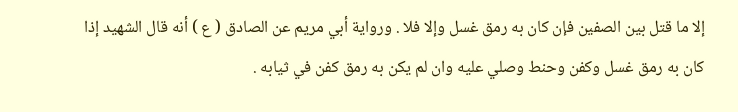إلا ما قتل بين الصفين فإن كان به رمق غسل وإلا فلا . ورواية أبي مريم عن الصادق ( ع ) أنه قال الشهيد إذا كان به رمق غسل وكفن وحنط وصلي عليه وان لم يكن به رمق كفن في ثيابه .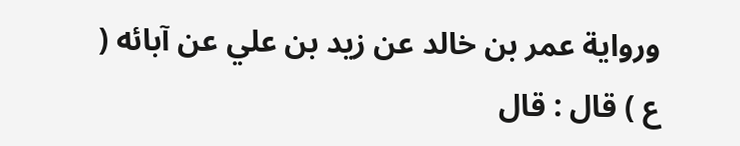ورواية عمر بن خالد عن زيد بن علي عن آبائه ( ع ) قال : قال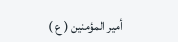أمير المؤمنين ( ع )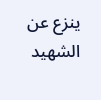ينزع عن الشهيد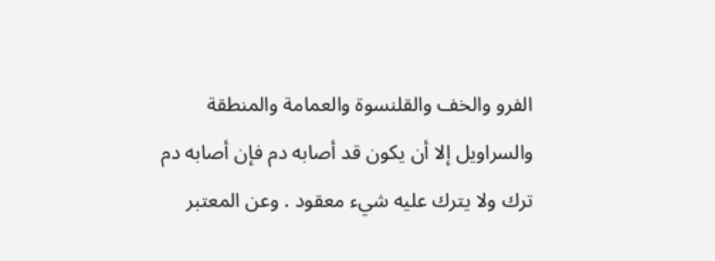الفرو والخف والقلنسوة والعمامة والمنطقة والسراويل إلا أن يكون قد أصابه دم فإن أصابه دم ترك ولا يترك عليه شيء معقود . وعن المعتبر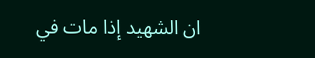ان الشهيد إذا مات في